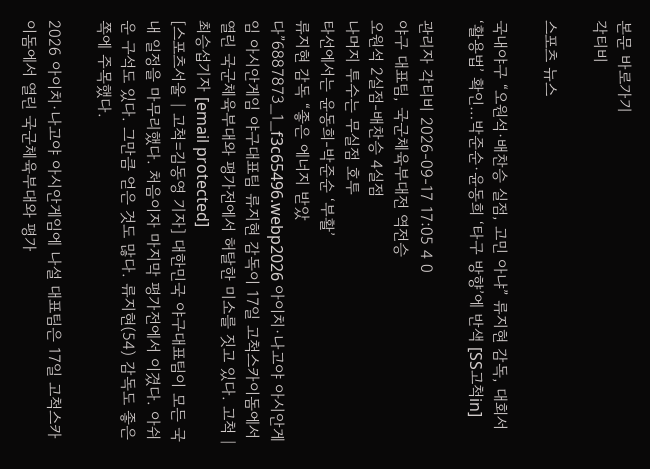본문 바로가기
각티비

스포츠 뉴스

국내야구 “오원석·배찬승 실점, 고민 아냐” 류지현 감독, 대회서 ‘활용법’ 확인…박준순·윤동희 ‘타구 방향’에 반색 [SS고척in]

관리자 각티비 2026-09-17 17:05 4 0
야구 대표팀, 국군체육부대전 역전승
오원석 2실점-배찬승 4실점
나머지 투수는 무실점 호투
타선에서는 윤동희-박준순 ‘부활’
류지현 감독 “좋은 에너지 받았다”6887873_1_f3c65496.webp2026 아이치·나고야 아시안게임 아시안게임 야구대표팀 류지현 감독이 17일 고척스카이돔에서 열린 국군체육부대와 평가전에서 허탈한 미소를 짓고 있다. 고척 | 최승섭기자 [email protected]
[스포츠서울 | 고척=김동영 기자] 대한민국 야구대표팀이 모든 국내 일정을 마무리했다. 처음이자 마지막 평가전에서 이겼다. 아쉬운 구석도 있다. 그만큼 얻은 것도 많다. 류지현(54) 감독도 좋은 쪽에 주목했다.

2026 아이치·나고야 아시안게임에 나설 대표팀은 17일 고척스카이돔에서 열린 국군체육부대와 평가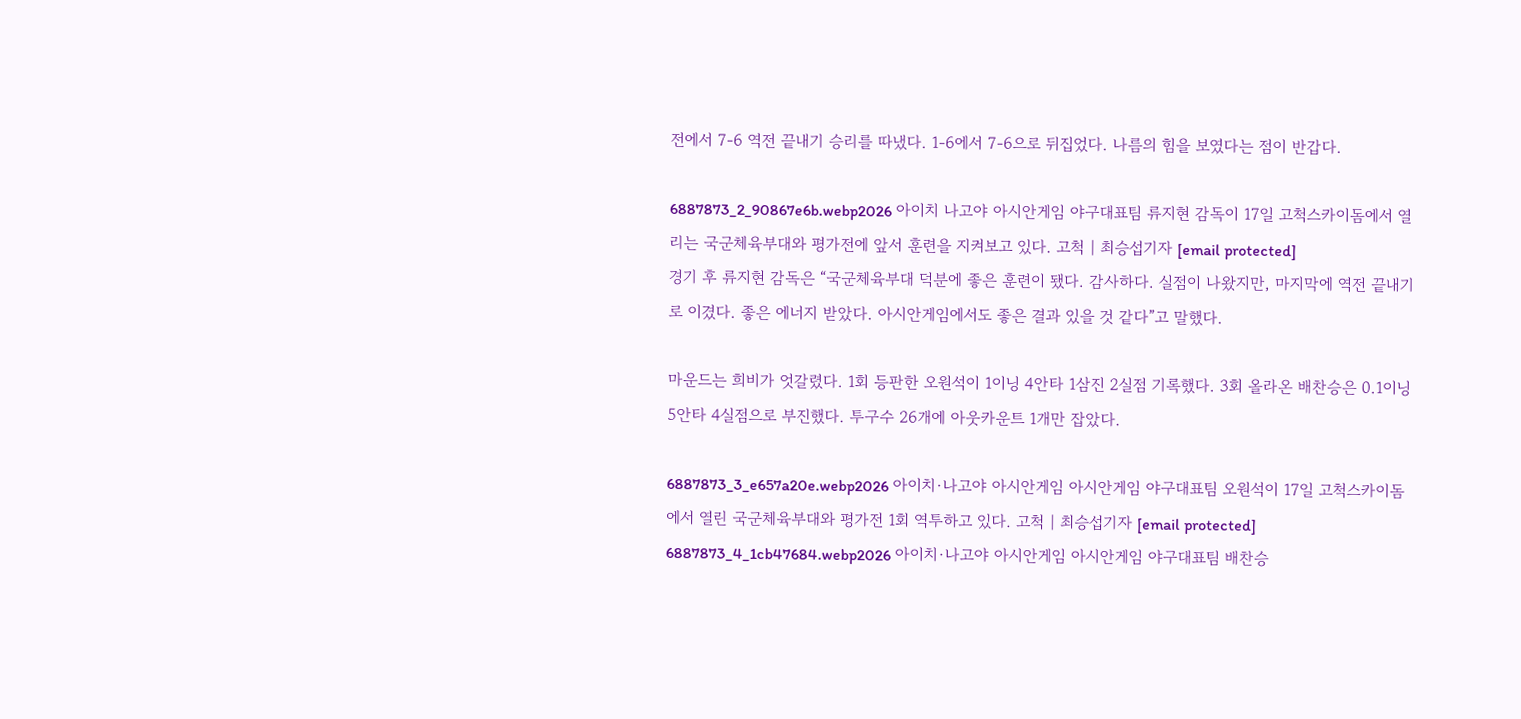전에서 7-6 역전 끝내기 승리를 따냈다. 1-6에서 7-6으로 뒤집었다. 나름의 힘을 보였다는 점이 반갑다.

6887873_2_90867e6b.webp2026 아이치 나고야 아시안게임 야구대표팀 류지현 감독이 17일 고척스카이돔에서 열리는 국군체육부대와 평가전에 앞서 훈련을 지켜보고 있다. 고척 | 최승섭기자 [email protected]
경기 후 류지현 감독은 “국군체육부대 덕분에 좋은 훈련이 됐다. 감사하다. 실점이 나왔지만, 마지막에 역전 끝내기로 이겼다. 좋은 에너지 받았다. 아시안게임에서도 좋은 결과 있을 것 같다”고 말했다.

마운드는 희비가 엇갈렸다. 1회 등판한 오원석이 1이닝 4안타 1삼진 2실점 기록했다. 3회 올라온 배찬승은 0.1이닝 5안타 4실점으로 부진했다. 투구수 26개에 아웃카운트 1개만 잡았다.

6887873_3_e657a20e.webp2026 아이치·나고야 아시안게임 아시안게임 야구대표팀 오원석이 17일 고척스카이돔에서 열린 국군체육부대와 평가전 1회 역투하고 있다. 고척 | 최승섭기자 [email protected]
6887873_4_1cb47684.webp2026 아이치·나고야 아시안게임 아시안게임 야구대표팀 배찬승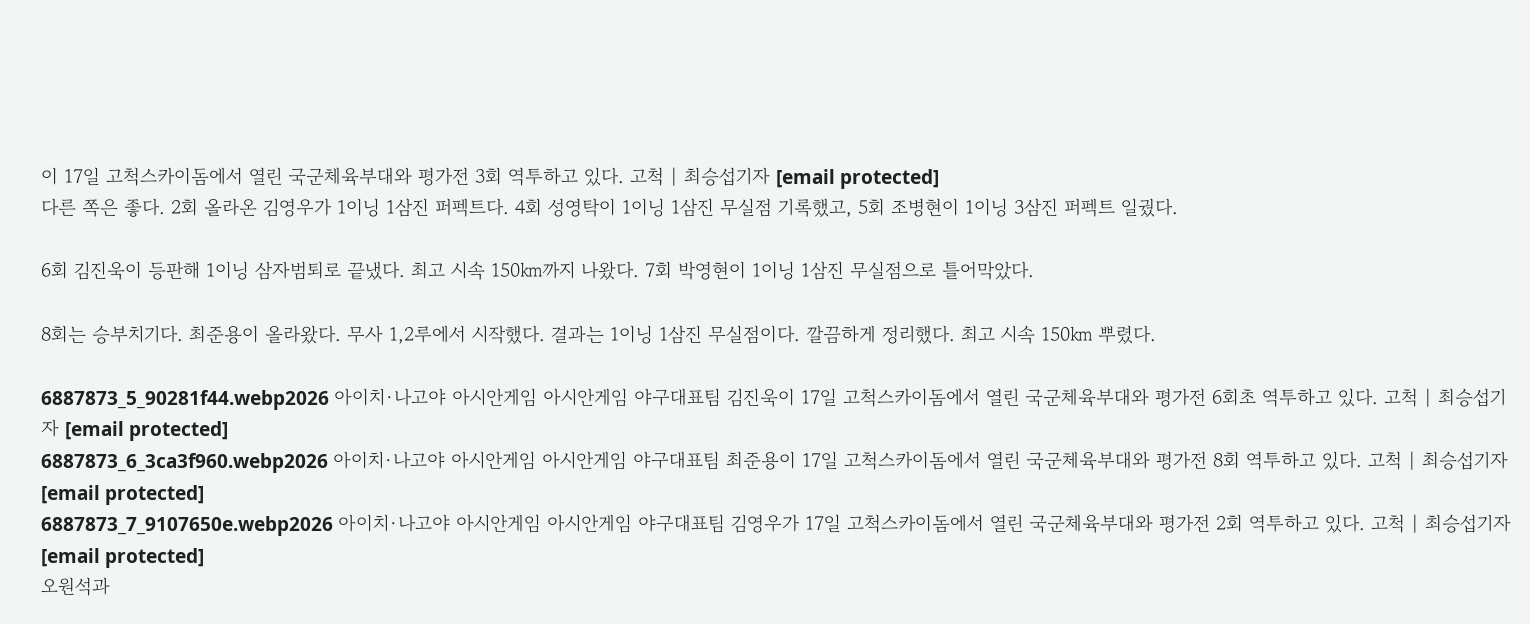이 17일 고척스카이돔에서 열린 국군체육부대와 평가전 3회 역투하고 있다. 고척 | 최승섭기자 [email protected]
다른 쪽은 좋다. 2회 올라온 김영우가 1이닝 1삼진 퍼펙트다. 4회 성영탁이 1이닝 1삼진 무실점 기록했고, 5회 조병현이 1이닝 3삼진 퍼펙트 일궜다.

6회 김진욱이 등판해 1이닝 삼자범퇴로 끝냈다. 최고 시속 150㎞까지 나왔다. 7회 박영현이 1이닝 1삼진 무실점으로 틀어막았다.

8회는 승부치기다. 최준용이 올라왔다. 무사 1,2루에서 시작했다. 결과는 1이닝 1삼진 무실점이다. 깔끔하게 정리했다. 최고 시속 150㎞ 뿌렸다.

6887873_5_90281f44.webp2026 아이치·나고야 아시안게임 아시안게임 야구대표팀 김진욱이 17일 고척스카이돔에서 열린 국군체육부대와 평가전 6회초 역투하고 있다. 고척 | 최승섭기자 [email protected]
6887873_6_3ca3f960.webp2026 아이치·나고야 아시안게임 아시안게임 야구대표팀 최준용이 17일 고척스카이돔에서 열린 국군체육부대와 평가전 8회 역투하고 있다. 고척 | 최승섭기자 [email protected]
6887873_7_9107650e.webp2026 아이치·나고야 아시안게임 아시안게임 야구대표팀 김영우가 17일 고척스카이돔에서 열린 국군체육부대와 평가전 2회 역투하고 있다. 고척 | 최승섭기자 [email protected]
오원석과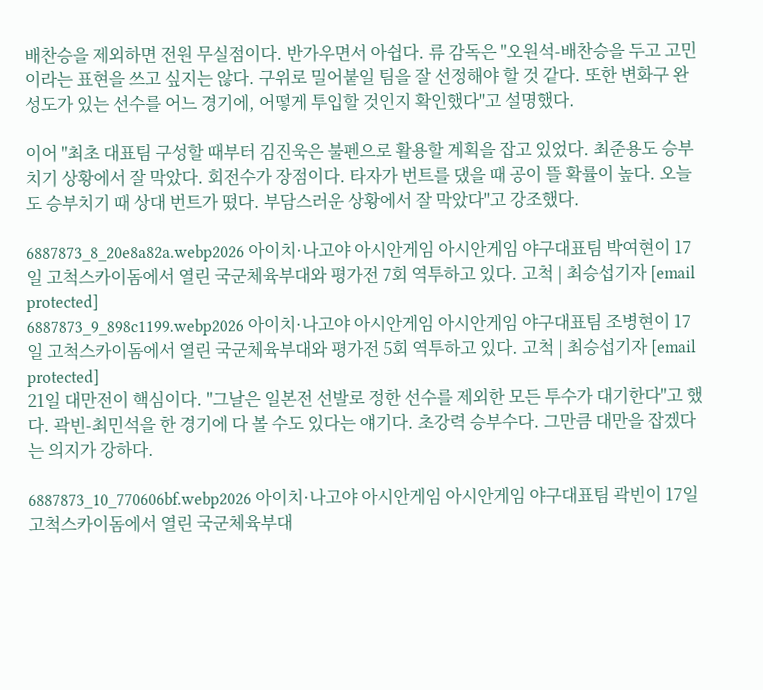배찬승을 제외하면 전원 무실점이다. 반가우면서 아쉽다. 류 감독은 "오원석-배찬승을 두고 고민이라는 표현을 쓰고 싶지는 않다. 구위로 밀어붙일 팀을 잘 선정해야 할 것 같다. 또한 변화구 완성도가 있는 선수를 어느 경기에, 어떻게 투입할 것인지 확인했다"고 설명했다.

이어 "최초 대표팀 구성할 때부터 김진욱은 불펜으로 활용할 계획을 잡고 있었다. 최준용도 승부치기 상황에서 잘 막았다. 회전수가 장점이다. 타자가 번트를 댔을 때 공이 뜰 확률이 높다. 오늘도 승부치기 때 상대 번트가 떴다. 부담스러운 상황에서 잘 막았다"고 강조했다.

6887873_8_20e8a82a.webp2026 아이치·나고야 아시안게임 아시안게임 야구대표팀 박여현이 17일 고척스카이돔에서 열린 국군체육부대와 평가전 7회 역투하고 있다. 고척 | 최승섭기자 [email protected]
6887873_9_898c1199.webp2026 아이치·나고야 아시안게임 아시안게임 야구대표팀 조병현이 17일 고척스카이돔에서 열린 국군체육부대와 평가전 5회 역투하고 있다. 고척 | 최승섭기자 [email protected]
21일 대만전이 핵심이다. "그날은 일본전 선발로 정한 선수를 제외한 모든 투수가 대기한다"고 했다. 곽빈-최민석을 한 경기에 다 볼 수도 있다는 얘기다. 초강력 승부수다. 그만큼 대만을 잡겠다는 의지가 강하다.

6887873_10_770606bf.webp2026 아이치·나고야 아시안게임 아시안게임 야구대표팀 곽빈이 17일 고척스카이돔에서 열린 국군체육부대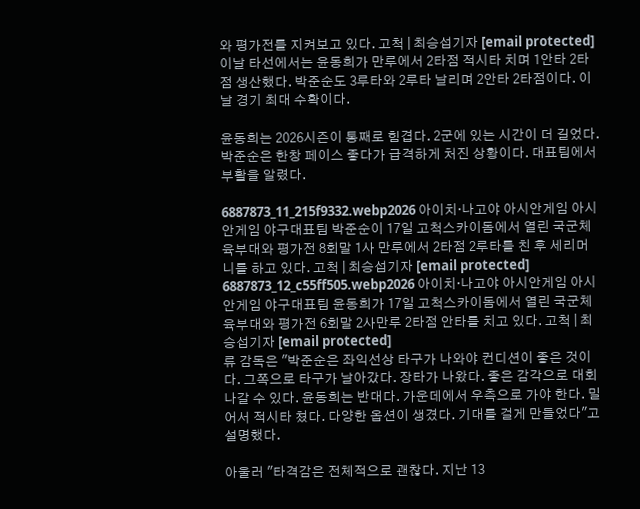와 평가전를 지켜보고 있다. 고척 | 최승섭기자 [email protected]
이날 타선에서는 윤동희가 만루에서 2타점 적시타 치며 1안타 2타점 생산했다. 박준순도 3루타와 2루타 날리며 2안타 2타점이다. 이날 경기 최대 수확이다.

윤동희는 2026시즌이 통째로 힘겹다. 2군에 있는 시간이 더 길었다. 박준순은 한창 페이스 좋다가 급격하게 처진 상황이다. 대표팀에서 부활을 알렸다.

6887873_11_215f9332.webp2026 아이치·나고야 아시안게임 아시안게임 야구대표팀 박준순이 17일 고척스카이돔에서 열린 국군체육부대와 평가전 8회말 1사 만루에서 2타점 2루타를 친 후 세리머니를 하고 있다. 고척 | 최승섭기자 [email protected]
6887873_12_c55ff505.webp2026 아이치·나고야 아시안게임 아시안게임 야구대표팀 윤동희가 17일 고척스카이돔에서 열린 국군체육부대와 평가전 6회말 2사만루 2타점 안타를 치고 있다. 고척 | 최승섭기자 [email protected]
류 감독은 "박준순은 좌익선상 타구가 나와야 컨디션이 좋은 것이다. 그쪽으로 타구가 날아갔다. 장타가 나왔다. 좋은 감각으로 대회 나갈 수 있다. 윤동희는 반대다. 가운데에서 우측으로 가야 한다. 밀어서 적시타 쳤다. 다양한 옵션이 생겼다. 기대를 걸게 만들었다"고 설명했다.

아울러 "타격감은 전체적으로 괜찮다. 지난 13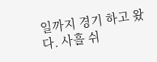일까지 경기 하고 왔다. 사흘 쉬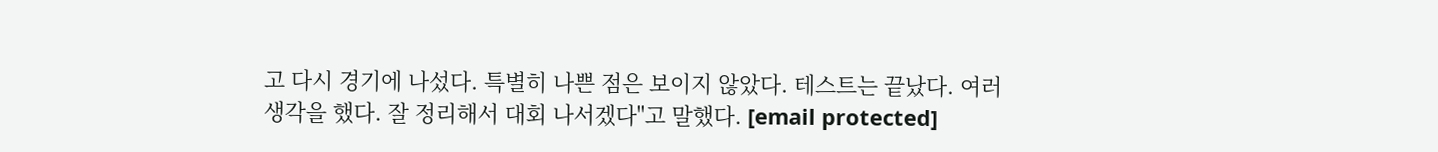고 다시 경기에 나섰다. 특별히 나쁜 점은 보이지 않았다. 테스트는 끝났다. 여러 생각을 했다. 잘 정리해서 대회 나서겠다"고 말했다. [email protected]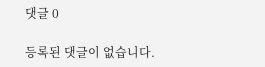댓글 0

등록된 댓글이 없습니다.